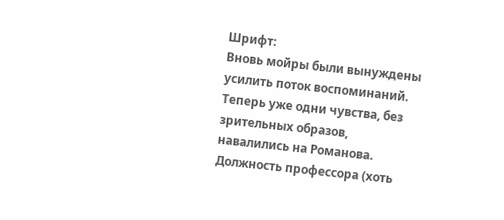Шрифт:
Вновь мойры были вынуждены усилить поток воспоминаний. Теперь уже одни чувства, без зрительных образов, навалились на Романова.
Должность профессора (хоть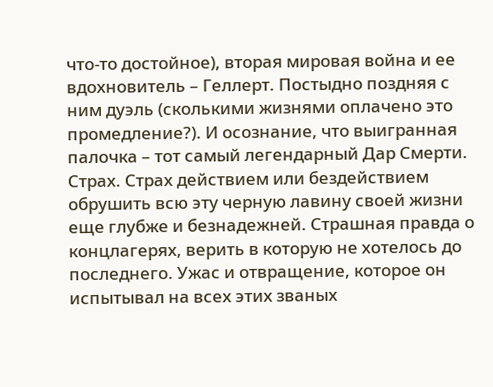что-то достойное), вторая мировая война и ее вдохновитель – Геллерт. Постыдно поздняя с ним дуэль (сколькими жизнями оплачено это промедление?). И осознание, что выигранная палочка – тот самый легендарный Дар Смерти.
Страх. Страх действием или бездействием обрушить всю эту черную лавину своей жизни еще глубже и безнадежней. Страшная правда о концлагерях, верить в которую не хотелось до последнего. Ужас и отвращение, которое он испытывал на всех этих званых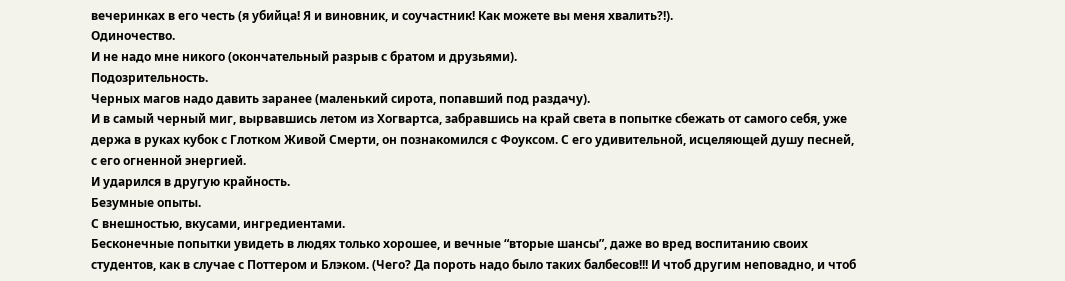вечеринках в его честь (я убийца! Я и виновник, и соучастник! Как можете вы меня хвалить?!).
Одиночество.
И не надо мне никого (окончательный разрыв с братом и друзьями).
Подозрительность.
Черных магов надо давить заранее (маленький сирота, попавший под раздачу).
И в самый черный миг, вырвавшись летом из Хогвартса, забравшись на край света в попытке сбежать от самого себя, уже держа в руках кубок с Глотком Живой Смерти, он познакомился с Фоуксом. С его удивительной, исцеляющей душу песней, с его огненной энергией.
И ударился в другую крайность.
Безумные опыты.
С внешностью, вкусами, ингредиентами.
Бесконечные попытки увидеть в людях только хорошее, и вечные “вторые шансы”, даже во вред воспитанию своих студентов, как в случае с Поттером и Блэком. (Чего? Да пороть надо было таких балбесов!!! И чтоб другим неповадно, и чтоб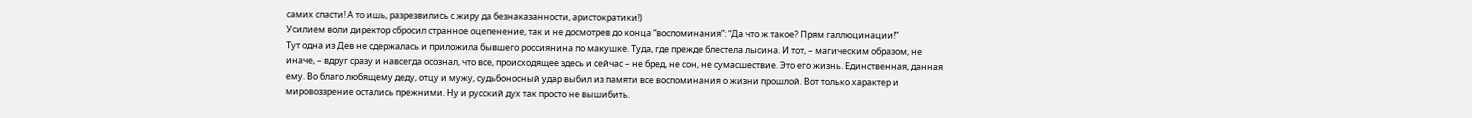самих спасти! А то ишь, разрезвились с жиру да безнаказанности, аристократики!)
Усилием воли директор сбросил странное оцепенение, так и не досмотрев до конца “воспоминания”: “Да что ж такое? Прям галлюцинации!”
Тут одна из Дев не сдержалась и приложила бывшего россиянина по макушке. Туда, где прежде блестела лысина. И тот, – магическим образом, не иначе, – вдруг сразу и навсегда осознал, что все, происходящее здесь и сейчас – не бред, не сон, не сумасшествие. Это его жизнь. Единственная, данная ему. Во благо любящему деду, отцу и мужу, судьбоносный удар выбил из памяти все воспоминания о жизни прошлой. Вот только характер и мировоззрение остались прежними. Ну и русский дух так просто не вышибить.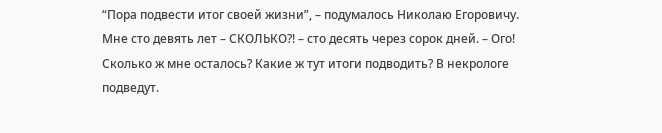“Пора подвести итог своей жизни”, – подумалось Николаю Егоровичу.
Мне сто девять лет – СКОЛЬКО?! – сто десять через сорок дней. – Ого! Сколько ж мне осталось? Какие ж тут итоги подводить? В некрологе подведут.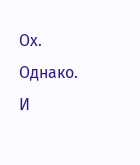Ох.
Однако.
И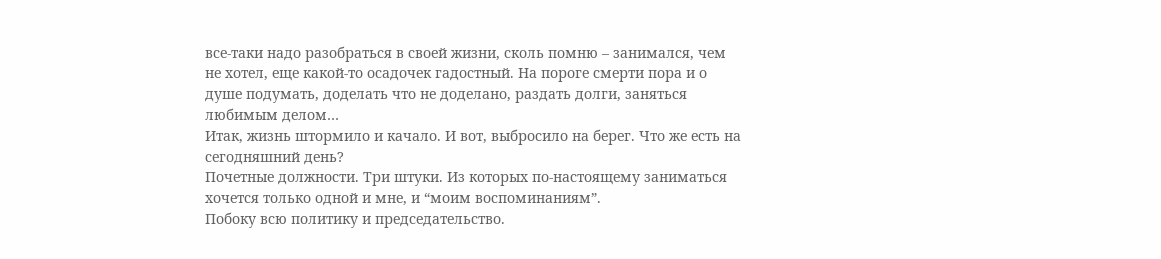все-таки надо разобраться в своей жизни, сколь помню – занимался, чем не хотел, еще какой-то осадочек гадостный. На пороге смерти пора и о душе подумать, доделать что не доделано, раздать долги, заняться любимым делом…
Итак, жизнь штормило и качало. И вот, выбросило на берег. Что же есть на сегодняшний день?
Почетные должности. Три штуки. Из которых по-настоящему заниматься хочется только одной и мне, и “моим воспоминаниям”.
Побоку всю политику и председательство.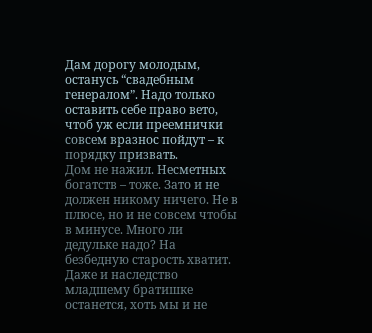Дам дорогу молодым, останусь “свадебным генералом”. Надо только оставить себе право вето, чтоб уж если преемнички совсем вразнос пойдут – к порядку призвать.
Дом не нажил. Несметных богатств – тоже. Зато и не должен никому ничего. Не в плюсе, но и не совсем чтобы в минусе. Много ли дедульке надо? На безбедную старость хватит. Даже и наследство младшему братишке останется, хоть мы и не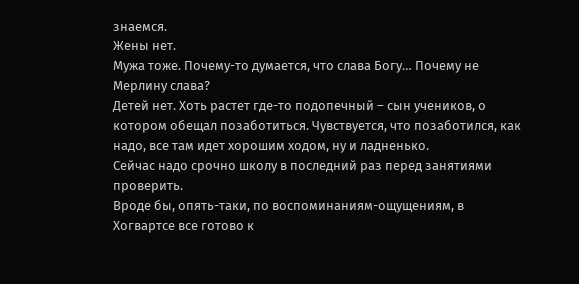знаемся.
Жены нет.
Мужа тоже. Почему-то думается, что слава Богу… Почему не Мерлину слава?
Детей нет. Хоть растет где-то подопечный – сын учеников, о котором обещал позаботиться. Чувствуется, что позаботился, как надо, все там идет хорошим ходом, ну и ладненько.
Сейчас надо срочно школу в последний раз перед занятиями проверить.
Вроде бы, опять-таки, по воспоминаниям-ощущениям, в Хогвартсе все готово к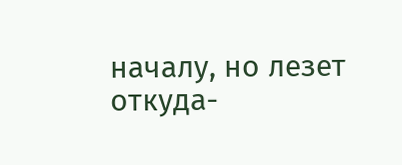началу, но лезет откуда-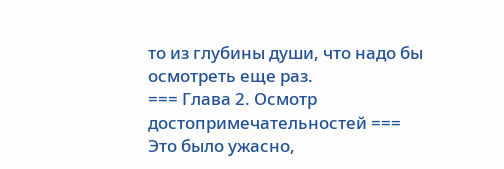то из глубины души, что надо бы осмотреть еще раз.
=== Глава 2. Осмотр достопримечательностей ===
Это было ужасно,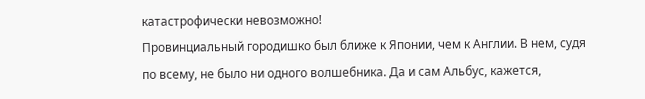катастрофически невозможно!
Провинциальный городишко был ближе к Японии, чем к Англии. В нем, судя по всему, не было ни одного волшебника. Да и сам Альбус, кажется,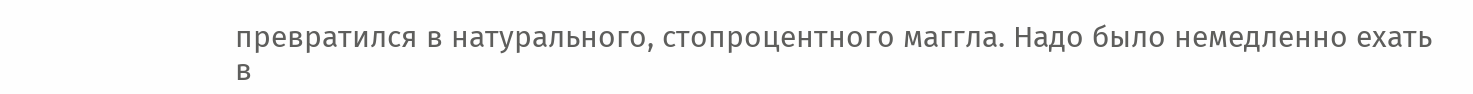превратился в натурального, стопроцентного маггла. Надо было немедленно ехать в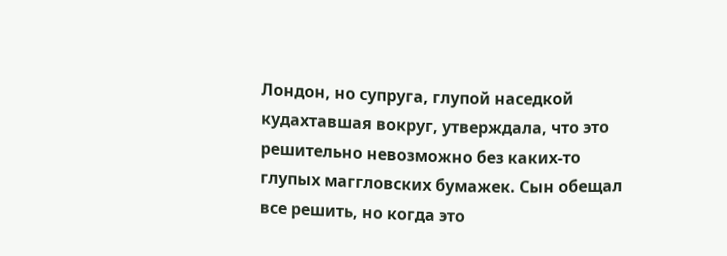Лондон, но супруга, глупой наседкой кудахтавшая вокруг, утверждала, что это решительно невозможно без каких-то глупых маггловских бумажек. Сын обещал все решить, но когда это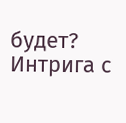будет? Интрига с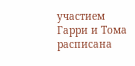участием Гарри и Тома расписана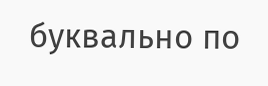буквально по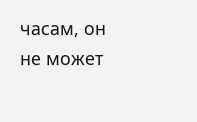часам, он не может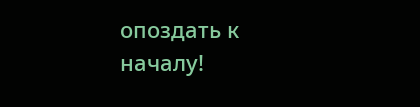опоздать к началу!